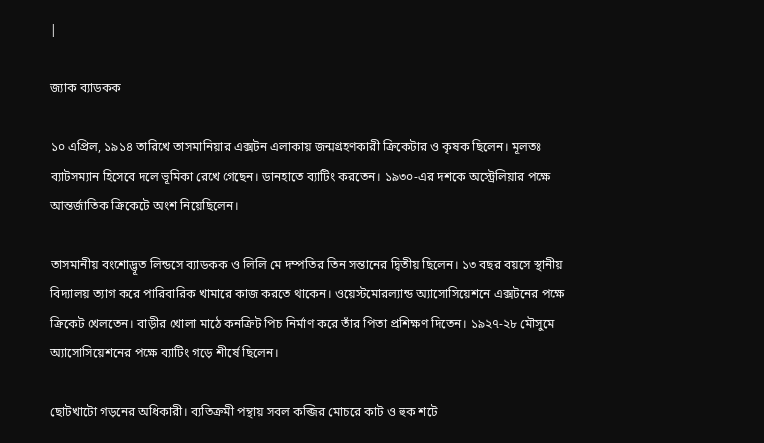|

জ্যাক ব্যাডকক

১০ এপ্রিল, ১৯১৪ তারিখে তাসমানিয়ার এক্সটন এলাকায় জন্মগ্রহণকারী ক্রিকেটার ও কৃষক ছিলেন। মূলতঃ ব্যাটসম্যান হিসেবে দলে ভূমিকা রেখে গেছেন। ডানহাতে ব্যাটিং করতেন। ১৯৩০-এর দশকে অস্ট্রেলিয়ার পক্ষে আন্তর্জাতিক ক্রিকেটে অংশ নিয়েছিলেন।

তাসমানীয় বংশোদ্ভূত লিন্ডসে ব্যাডকক ও লিলি মে দম্পতির তিন সন্তানের দ্বিতীয় ছিলেন। ১৩ বছর বয়সে স্থানীয় বিদ্যালয় ত্যাগ করে পারিবারিক খামারে কাজ করতে থাকেন। ওয়েস্টমোরল্যান্ড অ্যাসোসিয়েশনে এক্সটনের পক্ষে ক্রিকেট খেলতেন। বাড়ীর খোলা মাঠে কনক্রিট পিচ নির্মাণ করে তাঁর পিতা প্রশিক্ষণ দিতেন। ১৯২৭-২৮ মৌসুমে অ্যাসোসিয়েশনের পক্ষে ব্যাটিং গড়ে শীর্ষে ছিলেন।

ছোটখাটো গড়নের অধিকারী। ব্যতিক্রমী পন্থায় সবল কব্জির মোচরে কাট ও হুক শটে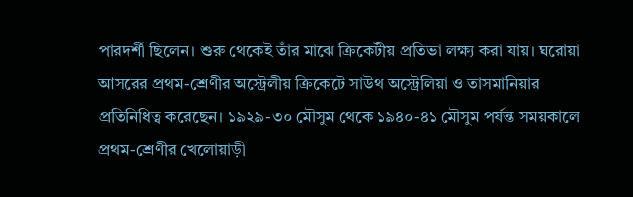পারদর্শী ছিলেন। শুরু থেকেই তাঁর মাঝে ক্রিকেটীয় প্রতিভা লক্ষ্য করা যায়। ঘরোয়া আসরের প্রথম-শ্রেণীর অস্ট্রেলীয় ক্রিকেটে সাউথ অস্ট্রেলিয়া ও তাসমানিয়ার প্রতিনিধিত্ব করেছেন। ১৯২৯-৩০ মৌসুম থেকে ১৯৪০-৪১ মৌসুম পর্যন্ত সময়কালে প্রথম-শ্রেণীর খেলোয়াড়ী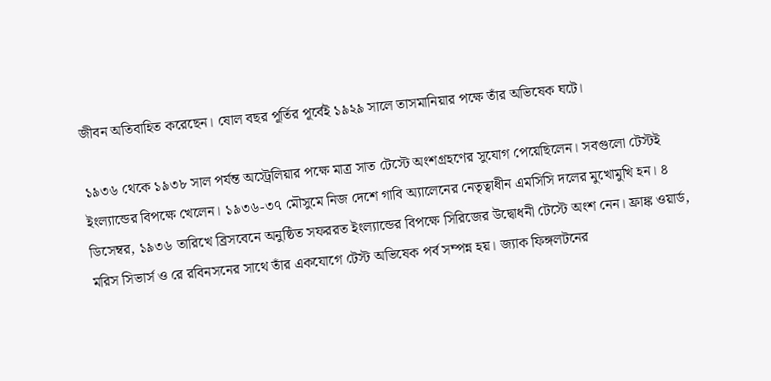জীবন অতিবাহিত করেছেন। ষোল বছর পূর্তির পূর্বেই ১৯২৯ সালে তাসমানিয়ার পক্ষে তাঁর অভিষেক ঘটে।

১৯৩৬ থেকে ১৯৩৮ সাল পর্যন্ত অস্ট্রেলিয়ার পক্ষে মাত্র সাত টেস্টে অংশগ্রহণের সুযোগ পেয়েছিলেন। সবগুলো টেস্টই ইংল্যান্ডের বিপক্ষে খেলেন। ১৯৩৬-৩৭ মৌসুমে নিজ দেশে গাবি অ্যালেনের নেতৃত্বাধীন এমসিসি দলের মুখোমুখি হন। ৪ ডিসেম্বর, ১৯৩৬ তারিখে ব্রিসবেনে অনুষ্ঠিত সফররত ইংল্যান্ডের বিপক্ষে সিরিজের উদ্বোধনী টেস্টে অংশ নেন। ফ্রাঙ্ক ওয়ার্ড, মরিস সিভার্স ও রে রবিনসনের সাথে তাঁর একযোগে টেস্ট অভিষেক পর্ব সম্পন্ন হয়। জ্যাক ফিঙ্গলটনের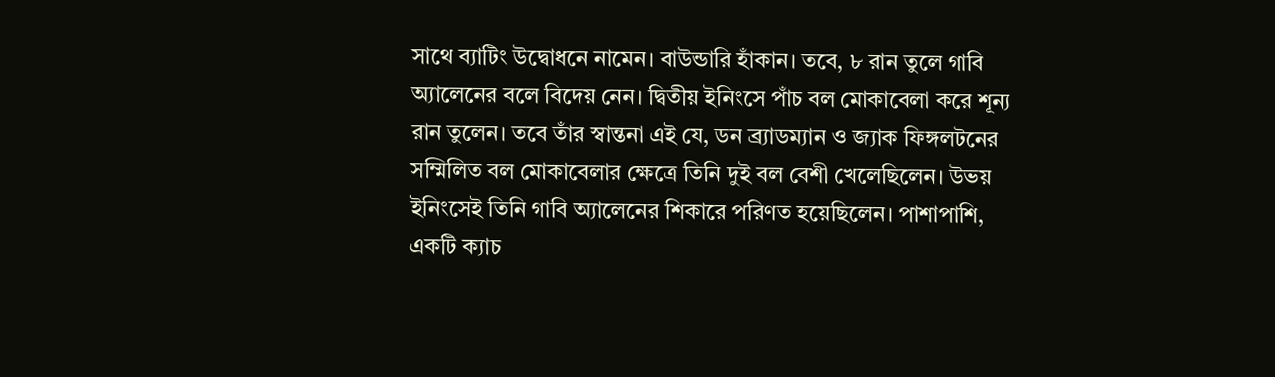সাথে ব্যাটিং উদ্বোধনে নামেন। বাউন্ডারি হাঁকান। তবে, ৮ রান তুলে গাবি অ্যালেনের বলে বিদেয় নেন। দ্বিতীয় ইনিংসে পাঁচ বল মোকাবেলা করে শূন্য রান তুলেন। তবে তাঁর স্বান্তনা এই যে, ডন ব্র্যাডম্যান ও জ্যাক ফিঙ্গলটনের সম্মিলিত বল মোকাবেলার ক্ষেত্রে তিনি দুই বল বেশী খেলেছিলেন। উভয় ইনিংসেই তিনি গাবি অ্যালেনের শিকারে পরিণত হয়েছিলেন। পাশাপাশি, একটি ক্যাচ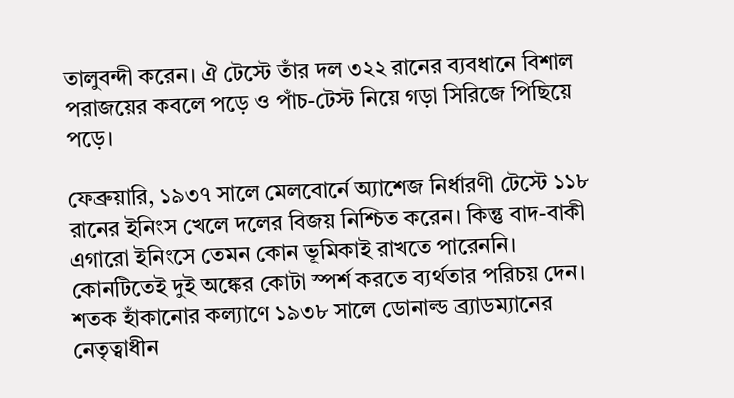তালুবন্দী করেন। ঐ টেস্টে তাঁর দল ৩২২ রানের ব্যবধানে বিশাল পরাজয়ের কবলে পড়ে ও পাঁচ-টেস্ট নিয়ে গড়া সিরিজে পিছিয়ে পড়ে।

ফেব্রুয়ারি, ১৯৩৭ সালে মেলবোর্নে অ্যাশেজ নির্ধারণী টেস্টে ১১৮ রানের ইনিংস খেলে দলের বিজয় নিশ্চিত করেন। কিন্তু বাদ-বাকী এগারো ইনিংসে তেমন কোন ভূমিকাই রাখতে পারেননি। কোনটিতেই দুই অঙ্কের কোটা স্পর্শ করতে ব্যর্থতার পরিচয় দেন। শতক হাঁকানোর কল্যাণে ১৯৩৮ সালে ডোনাল্ড ব্র্যাডম্যানের নেতৃত্বাধীন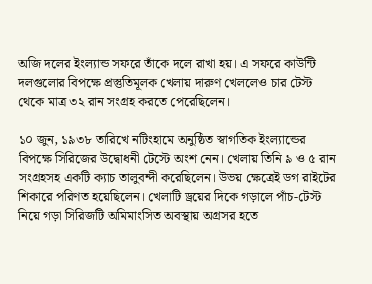অজি দলের ইংল্যান্ড সফরে তাঁকে দলে রাখা হয়। এ সফরে কাউন্টি দলগুলোর বিপক্ষে প্রস্তুতিমূলক খেলায় দারুণ খেললেও চার টেস্ট থেকে মাত্র ৩২ রান সংগ্রহ করতে পেরেছিলেন।

১০ জুন, ১৯৩৮ তারিখে নটিংহামে অনুষ্ঠিত স্বাগতিক ইংল্যান্ডের বিপক্ষে সিরিজের উদ্বোধনী টেস্টে অংশ নেন। খেলায় তিনি ৯ ও ৫ রান সংগ্রহসহ একটি ক্যাচ তালুবন্দী করেছিলেন। উভয় ক্ষেত্রেই ডগ রাইটের শিকারে পরিণত হয়েছিলেন। খেলাটি ড্রয়ের দিকে গড়ালে পাঁচ-টেস্ট নিয়ে গড়া সিরিজটি অমিমাংসিত অবস্থায় অগ্রসর হতে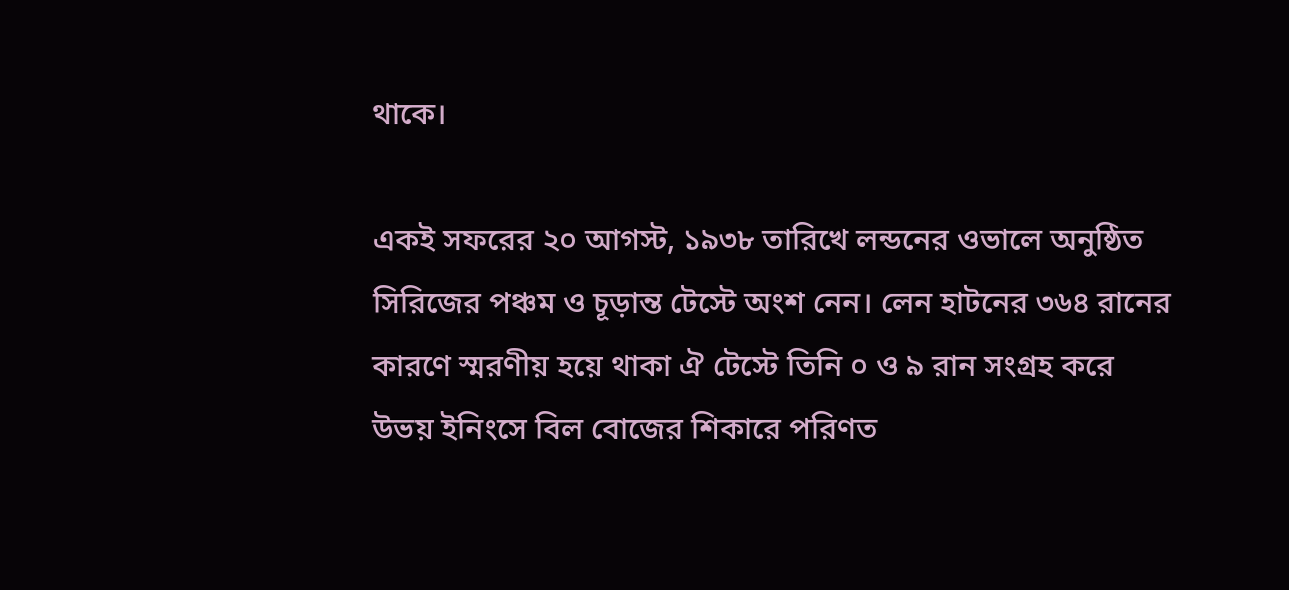থাকে।

একই সফরের ২০ আগস্ট, ১৯৩৮ তারিখে লন্ডনের ওভালে অনুষ্ঠিত সিরিজের পঞ্চম ও চূড়ান্ত টেস্টে অংশ নেন। লেন হাটনের ৩৬৪ রানের কারণে স্মরণীয় হয়ে থাকা ঐ টেস্টে তিনি ০ ও ৯ রান সংগ্রহ করে উভয় ইনিংসে বিল বোজের শিকারে পরিণত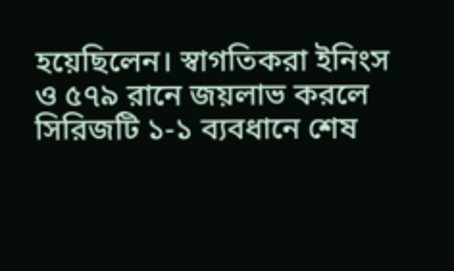হয়েছিলেন। স্বাগতিকরা ইনিংস ও ৫৭৯ রানে জয়লাভ করলে সিরিজটি ১-১ ব্যবধানে শেষ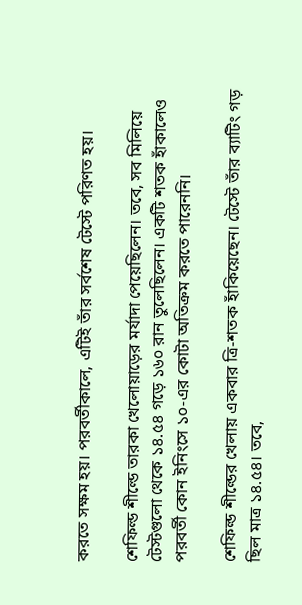করতে সক্ষম হয়। পরবর্তীকালে, এটিই তাঁর সর্বশেষ টেস্টে পরিণত হয়।

শেফিল্ড শীল্ডে তারকা খেলোয়াড়ের মর্যাদা পেয়েছিলেন। তবে, সব মিলিয়ে টেস্টগুলো থেকে ১৪.৫৪ গড়ে ১৬০ রান তুলেছিলেন। একটি শতক হাঁকালেও পরবর্তী কোন ইনিংসে ১০-এর কোটা অতিক্রম করতে পারেননি।

শেফিল্ড শীল্ডের খেলায় একবার ত্রি-শতক হাঁকিয়েছেন। টেস্টে তাঁর ব্যাটিং গড় ছিল মাত্র ১৪.৫৪। তবে,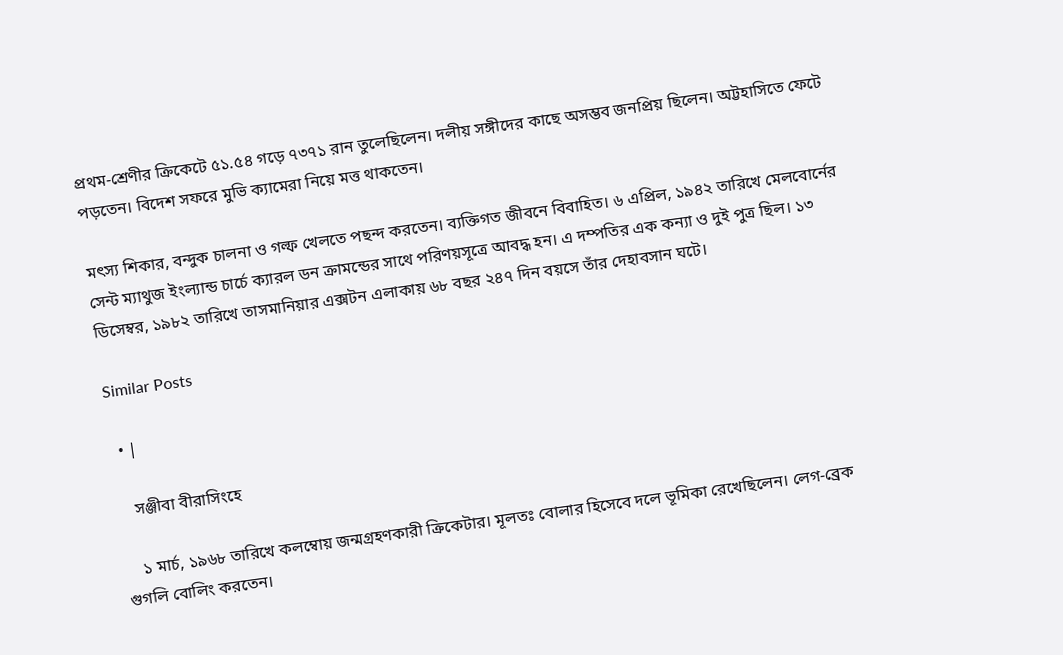প্রথম-শ্রেণীর ক্রিকেটে ৫১.৫৪ গড়ে ৭৩৭১ রান তুলেছিলেন। দলীয় সঙ্গীদের কাছে অসম্ভব জনপ্রিয় ছিলেন। অট্টহাসিতে ফেটে পড়তেন। বিদেশ সফরে মুভি ক্যামেরা নিয়ে মত্ত থাকতেন।

মৎস্য শিকার, বন্দুক চালনা ও গল্ফ খেলতে পছন্দ করতেন। ব্যক্তিগত জীবনে বিবাহিত। ৬ এপ্রিল, ১৯৪২ তারিখে মেলবোর্নের সেন্ট ম্যাথুজ ইংল্যান্ড চার্চে ক্যারল ডন ক্রামন্ডের সাথে পরিণয়সূত্রে আবদ্ধ হন। এ দম্পতির এক কন্যা ও দুই পুত্র ছিল। ১৩ ডিসেম্বর, ১৯৮২ তারিখে তাসমানিয়ার এক্সটন এলাকায় ৬৮ বছর ২৪৭ দিন বয়সে তাঁর দেহাবসান ঘটে।

Similar Posts

  • |

    সঞ্জীবা বীরাসিংহে

    ১ মার্চ, ১৯৬৮ তারিখে কলম্বোয় জন্মগ্রহণকারী ক্রিকেটার। মূলতঃ বোলার হিসেবে দলে ভূমিকা রেখেছিলেন। লেগ-ব্রেক গুগলি বোলিং করতেন।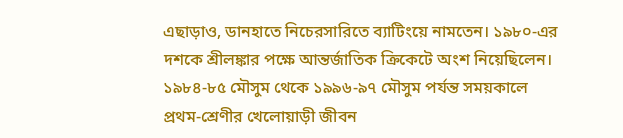এছাড়াও, ডানহাতে নিচেরসারিতে ব্যাটিংয়ে নামতেন। ১৯৮০-এর দশকে শ্রীলঙ্কার পক্ষে আন্তর্জাতিক ক্রিকেটে অংশ নিয়েছিলেন। ১৯৮৪-৮৫ মৌসুম থেকে ১৯৯৬-৯৭ মৌসুম পর্যন্ত সময়কালে প্রথম-শ্রেণীর খেলোয়াড়ী জীবন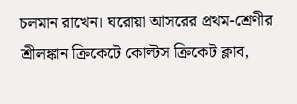চলমান রাখেন। ঘরোয়া আসরের প্রথম-শ্রেণীর শ্রীলঙ্কান ক্রিকেটে কোল্টস ক্রিকেট ক্লাব,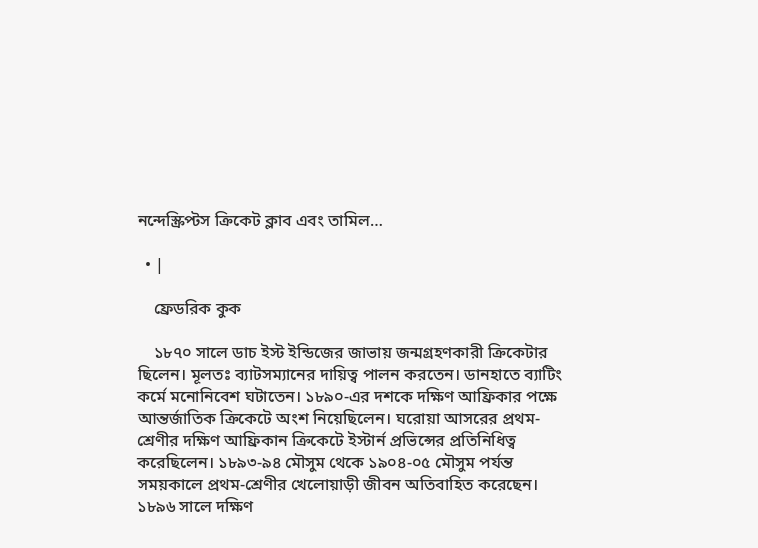নন্দেস্ক্রিপ্টস ক্রিকেট ক্লাব এবং তামিল…

  • |

    ফ্রেডরিক কুক

    ১৮৭০ সালে ডাচ ইস্ট ইন্ডিজের জাভায় জন্মগ্রহণকারী ক্রিকেটার ছিলেন। মূলতঃ ব্যাটসম্যানের দায়িত্ব পালন করতেন। ডানহাতে ব্যাটিং কর্মে মনোনিবেশ ঘটাতেন। ১৮৯০-এর দশকে দক্ষিণ আফ্রিকার পক্ষে আন্তর্জাতিক ক্রিকেটে অংশ নিয়েছিলেন। ঘরোয়া আসরের প্রথম-শ্রেণীর দক্ষিণ আফ্রিকান ক্রিকেটে ইস্টার্ন প্রভিন্সের প্রতিনিধিত্ব করেছিলেন। ১৮৯৩-৯৪ মৌসুম থেকে ১৯০৪-০৫ মৌসুম পর্যন্ত সময়কালে প্রথম-শ্রেণীর খেলোয়াড়ী জীবন অতিবাহিত করেছেন। ১৮৯৬ সালে দক্ষিণ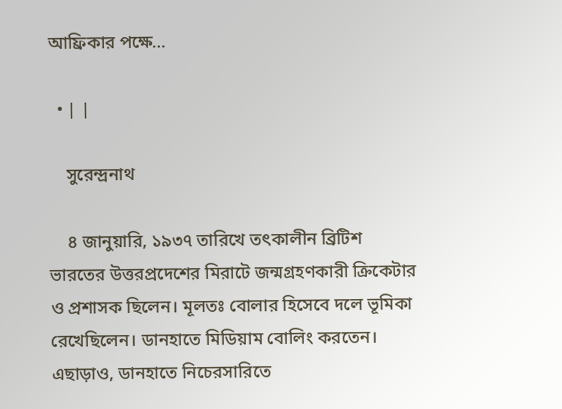আফ্রিকার পক্ষে…

  • | |

    সুরেন্দ্রনাথ

    ৪ জানুয়ারি, ১৯৩৭ তারিখে তৎকালীন ব্রিটিশ ভারতের উত্তরপ্রদেশের মিরাটে জন্মগ্রহণকারী ক্রিকেটার ও প্রশাসক ছিলেন। মূলতঃ বোলার হিসেবে দলে ভূমিকা রেখেছিলেন। ডানহাতে মিডিয়াম বোলিং করতেন। এছাড়াও, ডানহাতে নিচেরসারিতে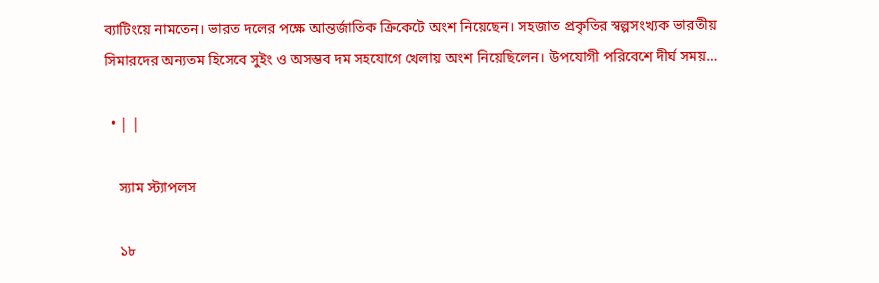ব্যাটিংয়ে নামতেন। ভারত দলের পক্ষে আন্তর্জাতিক ক্রিকেটে অংশ নিয়েছেন। সহজাত প্রকৃতির স্বল্পসংখ্যক ভারতীয় সিমারদের অন্যতম হিসেবে সুইং ও অসম্ভব দম সহযোগে খেলায় অংশ নিয়েছিলেন। উপযোগী পরিবেশে দীর্ঘ সময়…

  • | |

    স্যাম স্ট্যাপলস

    ১৮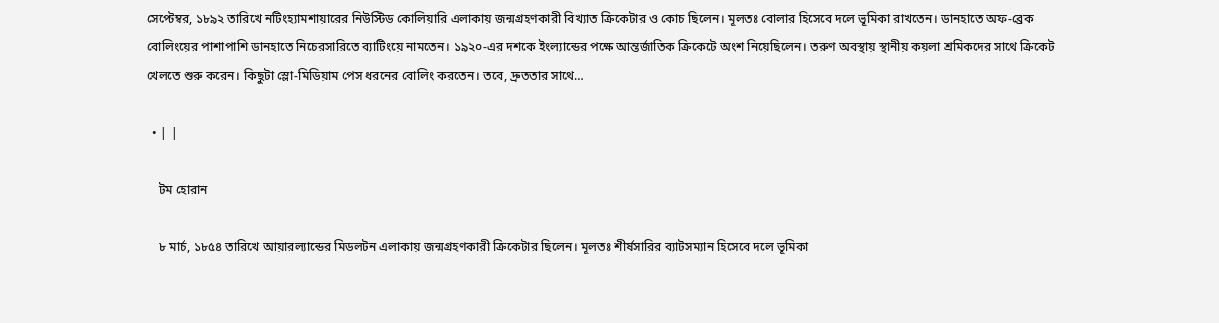সেপ্টেম্বর, ১৮৯২ তারিখে নটিংহ্যামশায়ারের নিউস্টিড কোলিয়ারি এলাকায় জন্মগ্রহণকারী বিখ্যাত ক্রিকেটার ও কোচ ছিলেন। মূলতঃ বোলার হিসেবে দলে ভূমিকা রাখতেন। ডানহাতে অফ-ব্রেক বোলিংয়ের পাশাপাশি ডানহাতে নিচেরসারিতে ব্যাটিংয়ে নামতেন। ১৯২০-এর দশকে ইংল্যান্ডের পক্ষে আন্তর্জাতিক ক্রিকেটে অংশ নিয়েছিলেন। তরুণ অবস্থায় স্থানীয় কয়লা শ্রমিকদের সাথে ক্রিকেট খেলতে শুরু করেন। কিছুটা স্লো-মিডিয়াম পেস ধরনের বোলিং করতেন। তবে, দ্রুততার সাথে…

  • | |

    টম হোরান

    ৮ মার্চ, ১৮৫৪ তারিখে আয়ারল্যান্ডের মিডলটন এলাকায় জন্মগ্রহণকারী ক্রিকেটার ছিলেন। মূলতঃ শীর্ষসারির ব্যাটসম্যান হিসেবে দলে ভূমিকা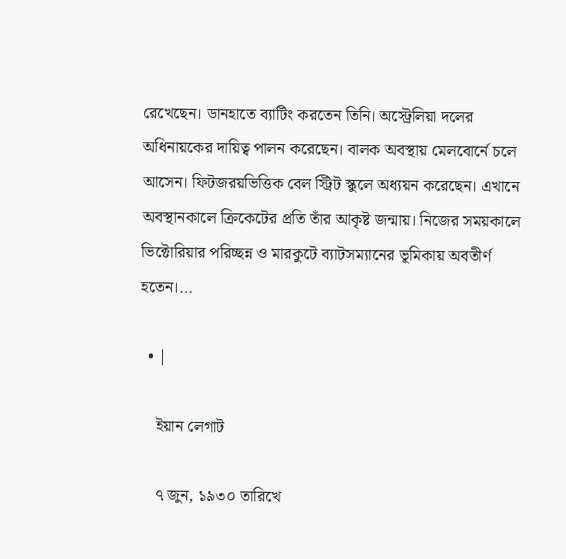রেখেছেন। ডানহাতে ব্যাটিং করতেন তিনি। অস্ট্রেলিয়া দলের অধিনায়কের দায়িত্ব পালন করেছেন। বালক অবস্থায় মেলবোর্নে চলে আসেন। ফিটজরয়ভিত্তিক বেল স্ট্রিট স্কুলে অধ্যয়ন করেছেন। এখানে অবস্থানকালে ক্রিকেটের প্রতি তাঁর আকৃষ্ট জন্মায়। নিজের সময়কালে ভিক্টোরিয়ার পরিচ্ছন্ন ও মারকুটে ব্যাটসম্যানের ভূমিকায় অবতীর্ণ হতেন।…

  • |

    ইয়ান লেগাট

    ৭ জুন, ১৯৩০ তারিখে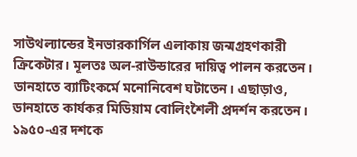সাউথল্যান্ডের ইনভারকার্গিল এলাকায় জন্মগ্রহণকারী ক্রিকেটার। মূলতঃ অল-রাউন্ডারের দায়িত্ব পালন করতেন। ডানহাতে ব্যাটিংকর্মে মনোনিবেশ ঘটাতেন। এছাড়াও, ডানহাতে কার্যকর মিডিয়াম বোলিংশৈলী প্রদর্শন করতেন। ১৯৫০-এর দশকে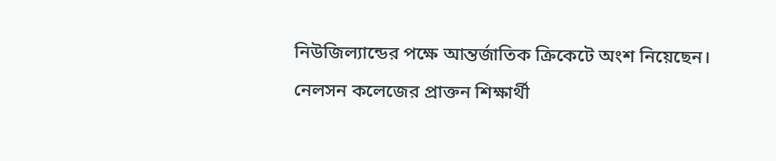নিউজিল্যান্ডের পক্ষে আন্তর্জাতিক ক্রিকেটে অংশ নিয়েছেন। নেলসন কলেজের প্রাক্তন শিক্ষার্থী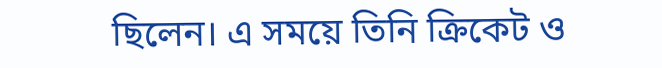ছিলেন। এ সময়ে তিনি ক্রিকেট ও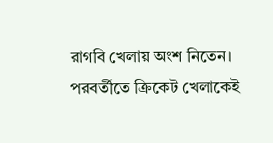রাগবি খেলায় অংশ নিতেন। পরবর্তীতে ক্রিকেট খেলাকেই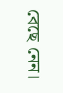বেছে নেন।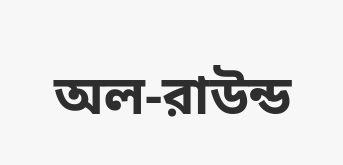অল-রাউন্ড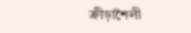ক্রীড়াশৈলী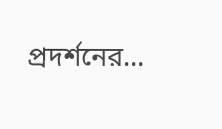প্রদর্শনের…